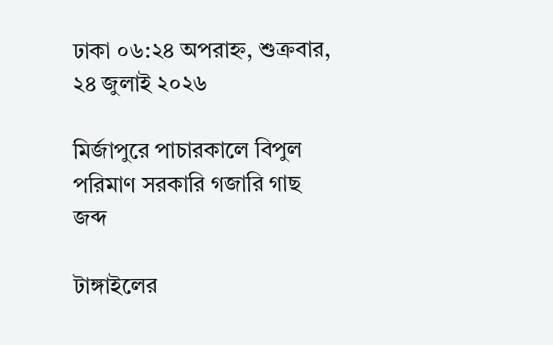ঢাকা ০৬:২৪ অপরাহ্ন, শুক্রবার, ২৪ জুলাই ২০২৬

মির্জাপুরে পাচারকালে বিপুল পরিমাণ সরকারি গজারি গাছ জব্দ

টাঙ্গাইলের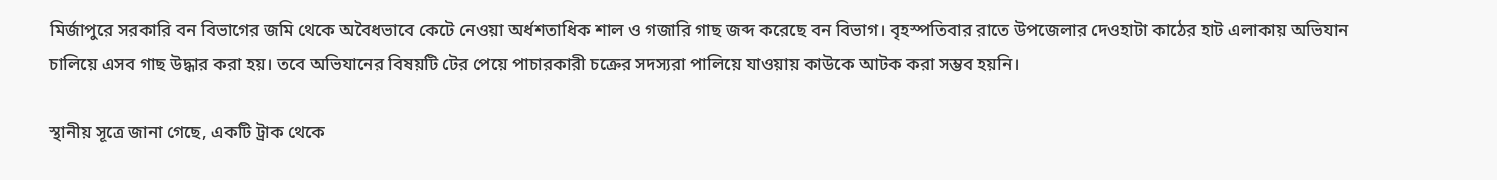মির্জাপুরে সরকারি বন বিভাগের জমি থেকে অবৈধভাবে কেটে নেওয়া অর্ধশতাধিক শাল ও গজারি গাছ জব্দ করেছে বন বিভাগ। বৃহস্পতিবার রাতে উপজেলার দেওহাটা কাঠের হাট এলাকায় অভিযান চালিয়ে এসব গাছ উদ্ধার করা হয়। তবে অভিযানের বিষয়টি টের পেয়ে পাচারকারী চক্রের সদস্যরা পালিয়ে যাওয়ায় কাউকে আটক করা সম্ভব হয়নি।

স্থানীয় সূত্রে জানা গেছে, একটি ট্রাক থেকে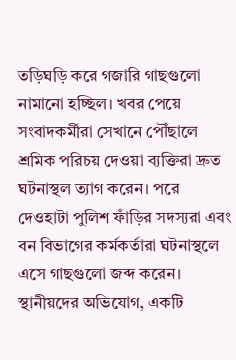তড়িঘড়ি করে গজারি গাছগুলো নামানো হচ্ছিল। খবর পেয়ে সংবাদকর্মীরা সেখানে পৌঁছালে শ্রমিক পরিচয় দেওয়া ব্যক্তিরা দ্রুত ঘটনাস্থল ত্যাগ করেন। পরে দেওহাটা পুলিশ ফাঁড়ির সদস্যরা এবং বন বিভাগের কর্মকর্তারা ঘটনাস্থলে এসে গাছগুলো জব্দ করেন। স্থানীয়দের অভিযোগ, একটি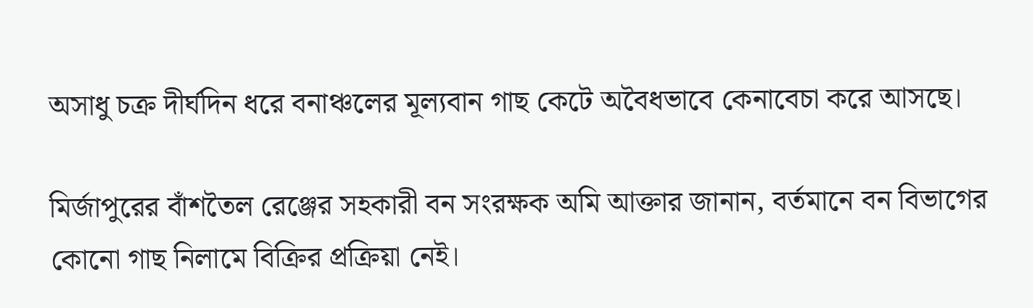অসাধু চক্র দীর্ঘদিন ধরে বনাঞ্চলের মূল্যবান গাছ কেটে অবৈধভাবে কেনাবেচা করে আসছে।

মির্জাপুরের বাঁশতৈল রেঞ্জের সহকারী বন সংরক্ষক অমি আক্তার জানান, বর্তমানে বন বিভাগের কোনো গাছ নিলামে বিক্রির প্রক্রিয়া নেই।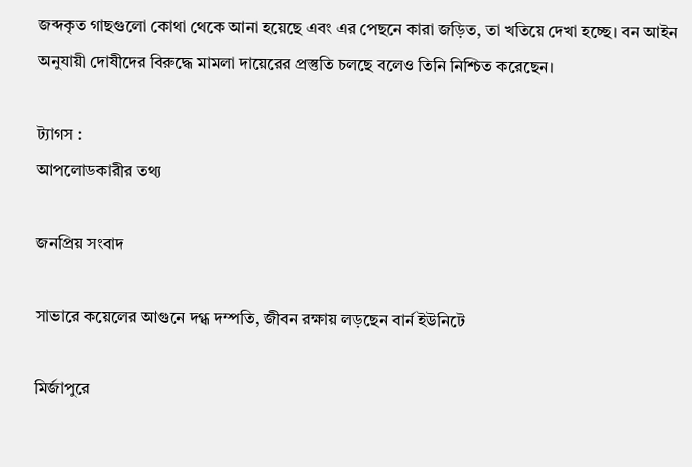জব্দকৃত গাছগুলো কোথা থেকে আনা হয়েছে এবং এর পেছনে কারা জড়িত, তা খতিয়ে দেখা হচ্ছে। বন আইন অনুযায়ী দোষীদের বিরুদ্ধে মামলা দায়েরের প্রস্তুতি চলছে বলেও তিনি নিশ্চিত করেছেন।

ট্যাগস :
আপলোডকারীর তথ্য

জনপ্রিয় সংবাদ

সাভারে কয়েলের আগুনে দগ্ধ দম্পতি, জীবন রক্ষায় লড়ছেন বার্ন ইউনিটে

মির্জাপুরে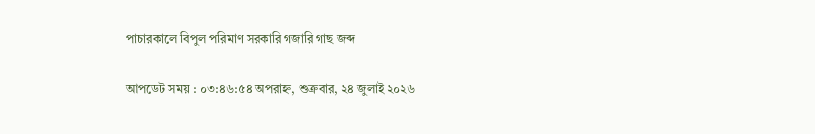পাচারকালে বিপুল পরিমাণ সরকারি গজারি গাছ জব্দ

আপডেট সময় : ০৩:৪৬:৫৪ অপরাহ্ন, শুক্রবার, ২৪ জুলাই ২০২৬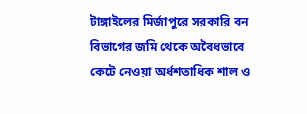টাঙ্গাইলের মির্জাপুরে সরকারি বন বিভাগের জমি থেকে অবৈধভাবে কেটে নেওয়া অর্ধশতাধিক শাল ও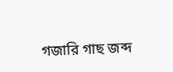গজারি গাছ জব্দ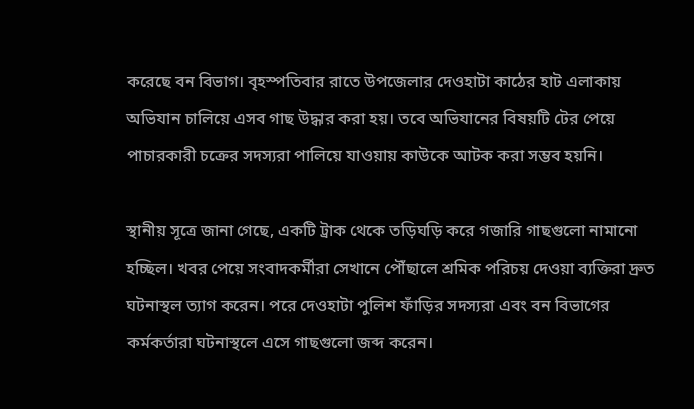করেছে বন বিভাগ। বৃহস্পতিবার রাতে উপজেলার দেওহাটা কাঠের হাট এলাকায় অভিযান চালিয়ে এসব গাছ উদ্ধার করা হয়। তবে অভিযানের বিষয়টি টের পেয়ে পাচারকারী চক্রের সদস্যরা পালিয়ে যাওয়ায় কাউকে আটক করা সম্ভব হয়নি।

স্থানীয় সূত্রে জানা গেছে, একটি ট্রাক থেকে তড়িঘড়ি করে গজারি গাছগুলো নামানো হচ্ছিল। খবর পেয়ে সংবাদকর্মীরা সেখানে পৌঁছালে শ্রমিক পরিচয় দেওয়া ব্যক্তিরা দ্রুত ঘটনাস্থল ত্যাগ করেন। পরে দেওহাটা পুলিশ ফাঁড়ির সদস্যরা এবং বন বিভাগের কর্মকর্তারা ঘটনাস্থলে এসে গাছগুলো জব্দ করেন।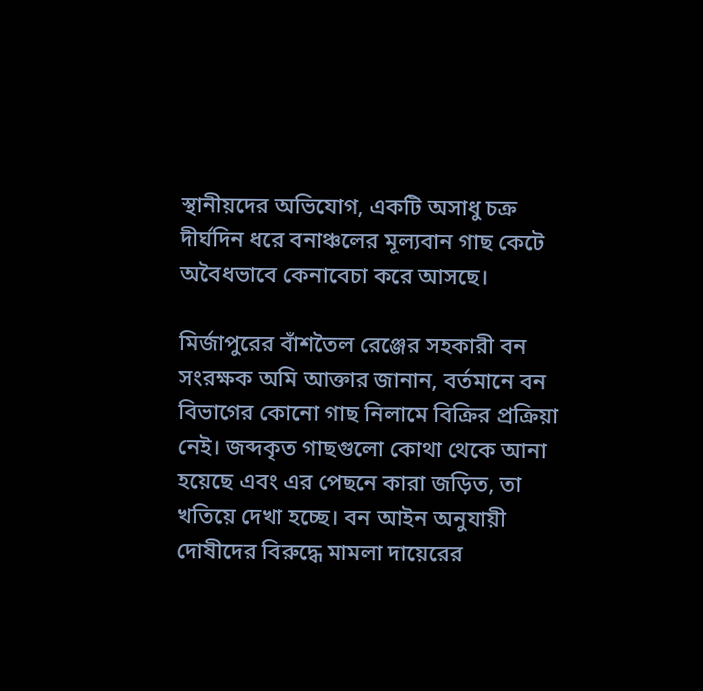স্থানীয়দের অভিযোগ, একটি অসাধু চক্র দীর্ঘদিন ধরে বনাঞ্চলের মূল্যবান গাছ কেটে অবৈধভাবে কেনাবেচা করে আসছে।

মির্জাপুরের বাঁশতৈল রেঞ্জের সহকারী বন সংরক্ষক অমি আক্তার জানান, বর্তমানে বন বিভাগের কোনো গাছ নিলামে বিক্রির প্রক্রিয়া নেই। জব্দকৃত গাছগুলো কোথা থেকে আনা হয়েছে এবং এর পেছনে কারা জড়িত, তা খতিয়ে দেখা হচ্ছে। বন আইন অনুযায়ী দোষীদের বিরুদ্ধে মামলা দায়েরের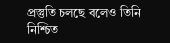প্রস্তুতি চলছে বলেও তিনি নিশ্চিত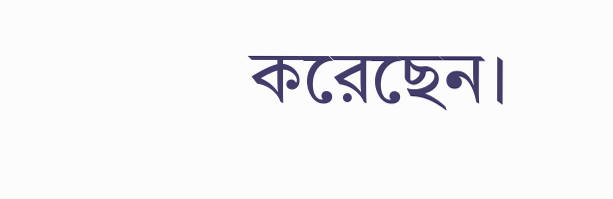করেছেন।